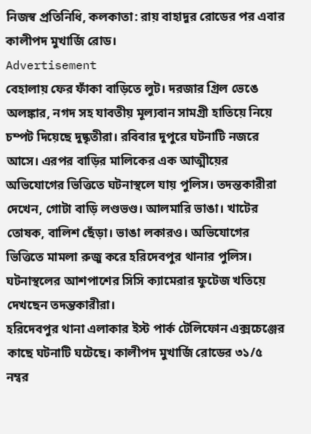নিজস্ব প্রতিনিধি, কলকাতা: রায় বাহাদুর রোডের পর এবার কালীপদ মুখার্জি রোড।
Advertisement
বেহালায় ফের ফাঁকা বাড়িতে লুট। দরজার গ্রিল ভেঙে অলঙ্কার, নগদ সহ যাবতীয় মূল্যবান সামগ্রী হাতিয়ে নিয়ে চম্পট দিয়েছে দুষ্কৃতীরা। রবিবার দুপুরে ঘটনাটি নজরে আসে। এরপর বাড়ির মালিকের এক আত্মীয়ের অভিযোগের ভিত্তিতে ঘটনাস্থলে যায় পুলিস। তদন্তকারীরা দেখেন, গোটা বাড়ি লণ্ডভণ্ড। আলমারি ভাঙা। খাটের তোষক, বালিশ ছেঁড়া। ভাঙা লকারও। অভিযোগের ভিত্তিতে মামলা রুজু করে হরিদেবপুর থানার পুলিস। ঘটনাস্থলের আশপাশের সিসি ক্যামেরার ফুটেজ খতিয়ে দেখছেন তদন্তকারীরা।
হরিদেবপুর থানা এলাকার ইস্ট পার্ক টেলিফোন এক্সচেঞ্জের কাছে ঘটনাটি ঘটেছে। কালীপদ মুখার্জি রোডের ৩১/৫ নম্বর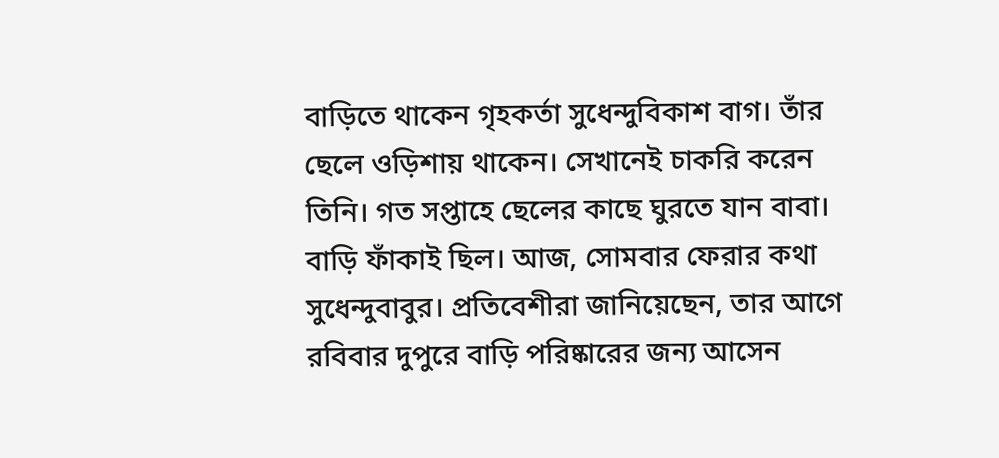বাড়িতে থাকেন গৃহকর্তা সুধেন্দুবিকাশ বাগ। তাঁর ছেলে ওড়িশায় থাকেন। সেখানেই চাকরি করেন তিনি। গত সপ্তাহে ছেলের কাছে ঘুরতে যান বাবা। বাড়ি ফাঁকাই ছিল। আজ, সোমবার ফেরার কথা সুধেন্দুবাবুর। প্রতিবেশীরা জানিয়েছেন, তার আগে রবিবার দুপুরে বাড়ি পরিষ্কারের জন্য আসেন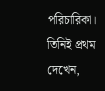পরিচারিকা। তিনিই প্রথম দেখেন,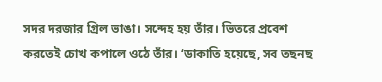সদর দরজার গ্রিল ভাঙা। সন্দেহ হয় তাঁর। ভিতরে প্রবেশ করতেই চোখ কপালে ওঠে তাঁর। ‘ডাকাতি হয়েছে, সব তছনছ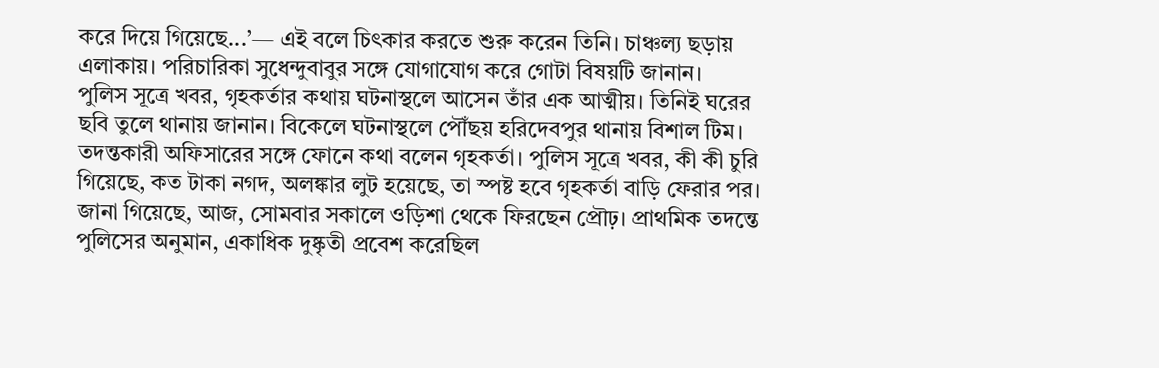করে দিয়ে গিয়েছে...’— এই বলে চিৎকার করতে শুরু করেন তিনি। চাঞ্চল্য ছড়ায় এলাকায়। পরিচারিকা সুধেন্দুবাবুর সঙ্গে যোগাযোগ করে গোটা বিষয়টি জানান।
পুলিস সূত্রে খবর, গৃহকর্তার কথায় ঘটনাস্থলে আসেন তাঁর এক আত্মীয়। তিনিই ঘরের ছবি তুলে থানায় জানান। বিকেলে ঘটনাস্থলে পৌঁছয় হরিদেবপুর থানায় বিশাল টিম। তদন্তকারী অফিসারের সঙ্গে ফোনে কথা বলেন গৃহকর্তা। পুলিস সূত্রে খবর, কী কী চুরি গিয়েছে, কত টাকা নগদ, অলঙ্কার লুট হয়েছে, তা স্পষ্ট হবে গৃহকর্তা বাড়ি ফেরার পর। জানা গিয়েছে, আজ, সোমবার সকালে ওড়িশা থেকে ফিরছেন প্রৌঢ়। প্রাথমিক তদন্তে পুলিসের অনুমান, একাধিক দুষ্কৃতী প্রবেশ করেছিল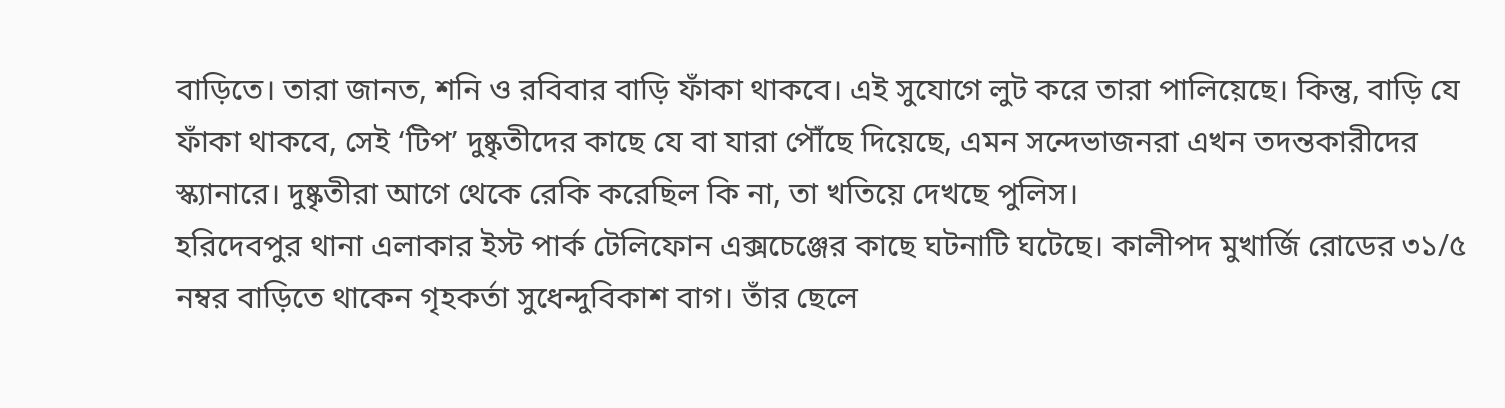বাড়িতে। তারা জানত, শনি ও রবিবার বাড়ি ফাঁকা থাকবে। এই সুযোগে লুট করে তারা পালিয়েছে। কিন্তু, বাড়ি যে ফাঁকা থাকবে, সেই ‘টিপ’ দুষ্কৃতীদের কাছে যে বা যারা পৌঁছে দিয়েছে, এমন সন্দেভাজনরা এখন তদন্তকারীদের স্ক্যানারে। দুষ্কৃতীরা আগে থেকে রেকি করেছিল কি না, তা খতিয়ে দেখছে পুলিস।
হরিদেবপুর থানা এলাকার ইস্ট পার্ক টেলিফোন এক্সচেঞ্জের কাছে ঘটনাটি ঘটেছে। কালীপদ মুখার্জি রোডের ৩১/৫ নম্বর বাড়িতে থাকেন গৃহকর্তা সুধেন্দুবিকাশ বাগ। তাঁর ছেলে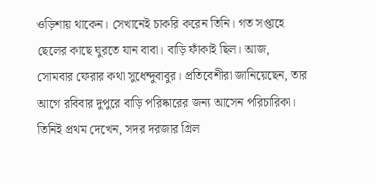ওড়িশায় থাকেন। সেখানেই চাকরি করেন তিনি। গত সপ্তাহে ছেলের কাছে ঘুরতে যান বাবা। বাড়ি ফাঁকাই ছিল। আজ, সোমবার ফেরার কথা সুধেন্দুবাবুর। প্রতিবেশীরা জানিয়েছেন, তার আগে রবিবার দুপুরে বাড়ি পরিষ্কারের জন্য আসেন পরিচারিকা। তিনিই প্রথম দেখেন, সদর দরজার গ্রিল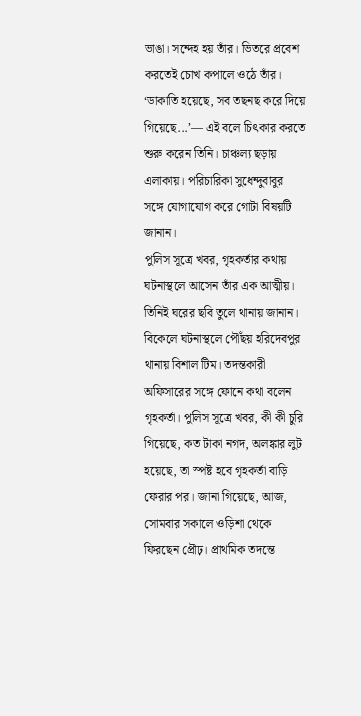ভাঙা। সন্দেহ হয় তাঁর। ভিতরে প্রবেশ করতেই চোখ কপালে ওঠে তাঁর। ‘ডাকাতি হয়েছে, সব তছনছ করে দিয়ে গিয়েছে...’— এই বলে চিৎকার করতে শুরু করেন তিনি। চাঞ্চল্য ছড়ায় এলাকায়। পরিচারিকা সুধেন্দুবাবুর সঙ্গে যোগাযোগ করে গোটা বিষয়টি জানান।
পুলিস সূত্রে খবর, গৃহকর্তার কথায় ঘটনাস্থলে আসেন তাঁর এক আত্মীয়। তিনিই ঘরের ছবি তুলে থানায় জানান। বিকেলে ঘটনাস্থলে পৌঁছয় হরিদেবপুর থানায় বিশাল টিম। তদন্তকারী অফিসারের সঙ্গে ফোনে কথা বলেন গৃহকর্তা। পুলিস সূত্রে খবর, কী কী চুরি গিয়েছে, কত টাকা নগদ, অলঙ্কার লুট হয়েছে, তা স্পষ্ট হবে গৃহকর্তা বাড়ি ফেরার পর। জানা গিয়েছে, আজ, সোমবার সকালে ওড়িশা থেকে ফিরছেন প্রৌঢ়। প্রাথমিক তদন্তে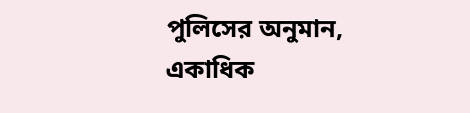পুলিসের অনুমান, একাধিক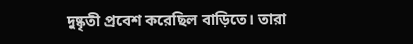দুষ্কৃতী প্রবেশ করেছিল বাড়িতে। তারা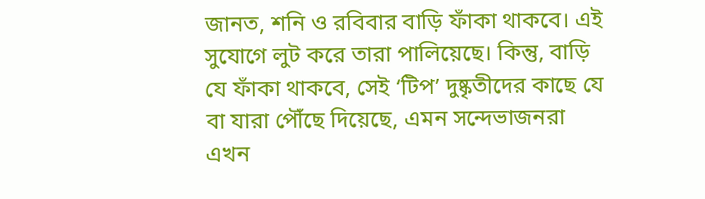জানত, শনি ও রবিবার বাড়ি ফাঁকা থাকবে। এই সুযোগে লুট করে তারা পালিয়েছে। কিন্তু, বাড়ি যে ফাঁকা থাকবে, সেই ‘টিপ’ দুষ্কৃতীদের কাছে যে বা যারা পৌঁছে দিয়েছে, এমন সন্দেভাজনরা এখন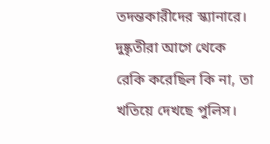তদন্তকারীদের স্ক্যানারে। দুষ্কৃতীরা আগে থেকে রেকি করেছিল কি না, তা খতিয়ে দেখছে পুলিস।